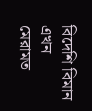বিদেশি বিমান এখন মেরামত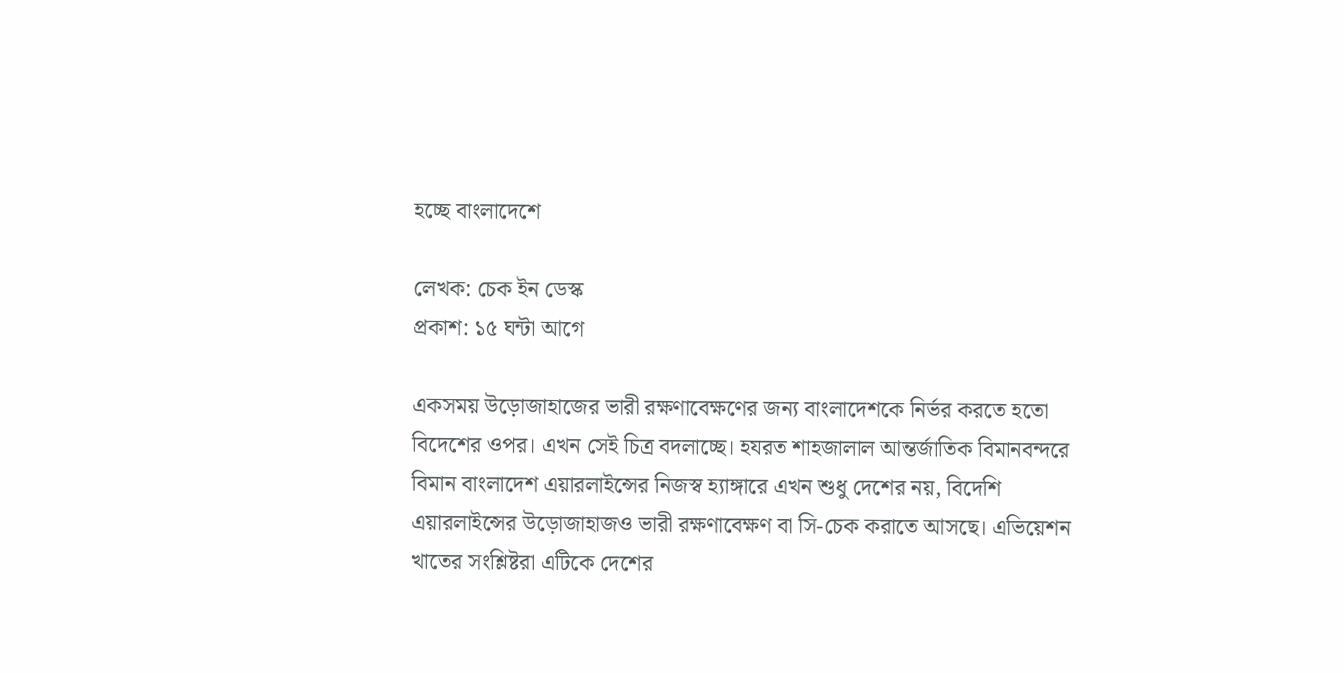হচ্ছে বাংলাদেশে

লেখক: চেক ইন ডেস্ক
প্রকাশ: ১৫ ঘন্টা আগে

একসময় উড়োজাহাজের ভারী রক্ষণাবেক্ষণের জন্য বাংলাদেশকে নির্ভর করতে হতো বিদেশের ওপর। এখন সেই চিত্র বদলাচ্ছে। হযরত শাহজালাল আন্তর্জাতিক বিমানবন্দরে বিমান বাংলাদেশ এয়ারলাইন্সের নিজস্ব হ্যাঙ্গারে এখন শুধু দেশের নয়, বিদেশি এয়ারলাইন্সের উড়োজাহাজও ভারী রক্ষণাবেক্ষণ বা সি-চেক করাতে আসছে। এভিয়েশন খাতের সংশ্লিষ্টরা এটিকে দেশের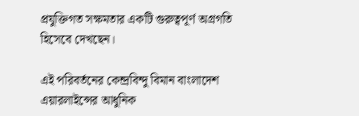প্রযুক্তিগত সক্ষমতার একটি গুরুত্বপূর্ণ অগ্রগতি হিসেবে দেখছেন।

এই পরিবর্তনের কেন্দ্রবিন্দু বিমান বাংলাদেশ এয়ারলাইন্সের আধুনিক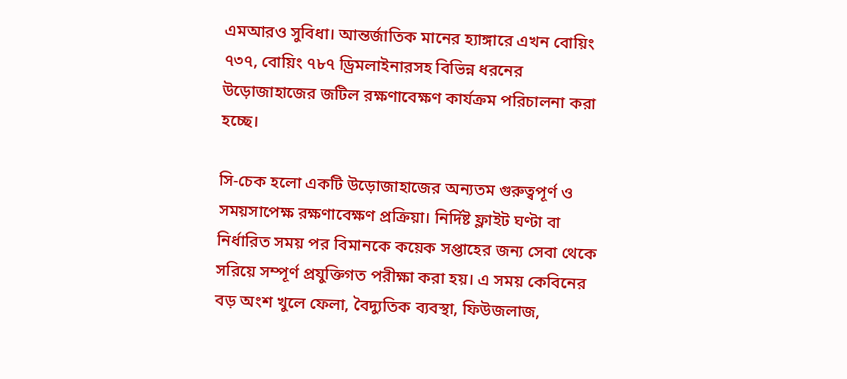এমআরও সুবিধা। আন্তর্জাতিক মানের হ্যাঙ্গারে এখন বোয়িং ৭৩৭, বোয়িং ৭৮৭ ড্রিমলাইনারসহ বিভিন্ন ধরনের উড়োজাহাজের জটিল রক্ষণাবেক্ষণ কার্যক্রম পরিচালনা করা হচ্ছে।

সি-চেক হলো একটি উড়োজাহাজের অন্যতম গুরুত্বপূর্ণ ও সময়সাপেক্ষ রক্ষণাবেক্ষণ প্রক্রিয়া। নির্দিষ্ট ফ্লাইট ঘণ্টা বা নির্ধারিত সময় পর বিমানকে কয়েক সপ্তাহের জন্য সেবা থেকে সরিয়ে সম্পূর্ণ প্রযুক্তিগত পরীক্ষা করা হয়। এ সময় কেবিনের বড় অংশ খুলে ফেলা, বৈদ্যুতিক ব্যবস্থা, ফিউজলাজ,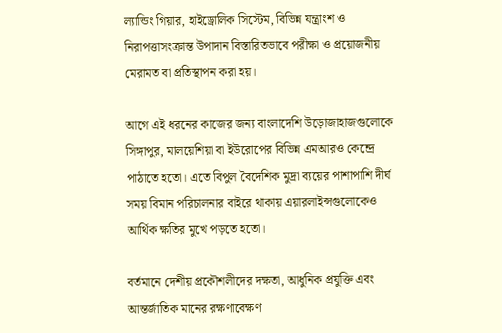ল্যান্ডিং গিয়ার, হাইড্রোলিক সিস্টেম, বিভিন্ন যন্ত্রাংশ ও নিরাপত্তাসংক্রান্ত উপাদান বিস্তারিতভাবে পরীক্ষা ও প্রয়োজনীয় মেরামত বা প্রতিস্থাপন করা হয়।

আগে এই ধরনের কাজের জন্য বাংলাদেশি উড়োজাহাজগুলোকে সিঙ্গাপুর, মালয়েশিয়া বা ইউরোপের বিভিন্ন এমআরও কেন্দ্রে পাঠাতে হতো। এতে বিপুল বৈদেশিক মুদ্রা ব্যয়ের পাশাপাশি দীর্ঘ সময় বিমান পরিচালনার বাইরে থাকায় এয়ারলাইন্সগুলোকেও আর্থিক ক্ষতির মুখে পড়তে হতো।

বর্তমানে দেশীয় প্রকৌশলীদের দক্ষতা, আধুনিক প্রযুক্তি এবং আন্তর্জাতিক মানের রক্ষণাবেক্ষণ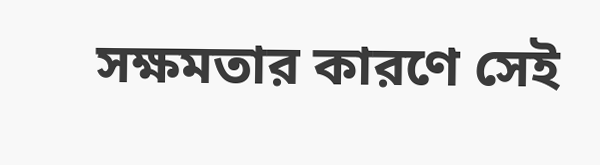সক্ষমতার কারণে সেই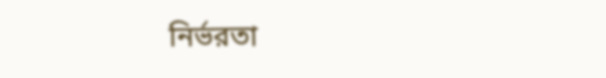নির্ভরতা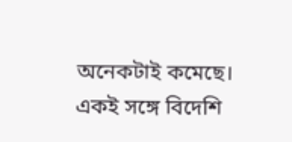অনেকটাই কমেছে। একই সঙ্গে বিদেশি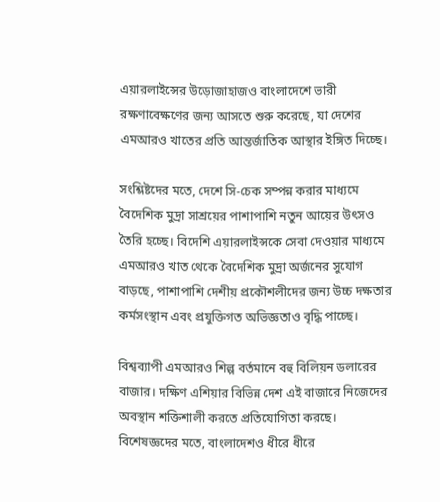এয়ারলাইন্সের উড়োজাহাজও বাংলাদেশে ভারী রক্ষণাবেক্ষণের জন্য আসতে শুরু করেছে, যা দেশের এমআরও খাতের প্রতি আন্তর্জাতিক আস্থার ইঙ্গিত দিচ্ছে।

সংশ্লিষ্টদের মতে, দেশে সি-চেক সম্পন্ন করার মাধ্যমে বৈদেশিক মুদ্রা সাশ্রয়ের পাশাপাশি নতুন আয়ের উৎসও তৈরি হচ্ছে। বিদেশি এয়ারলাইন্সকে সেবা দেওয়ার মাধ্যমে এমআরও খাত থেকে বৈদেশিক মুদ্রা অর্জনের সুযোগ বাড়ছে, পাশাপাশি দেশীয় প্রকৌশলীদের জন্য উচ্চ দক্ষতার কর্মসংস্থান এবং প্রযুক্তিগত অভিজ্ঞতাও বৃদ্ধি পাচ্ছে।

বিশ্বব্যাপী এমআরও শিল্প বর্তমানে বহু বিলিয়ন ডলারের বাজার। দক্ষিণ এশিয়ার বিভিন্ন দেশ এই বাজারে নিজেদের অবস্থান শক্তিশালী করতে প্রতিযোগিতা করছে। বিশেষজ্ঞদের মতে, বাংলাদেশও ধীরে ধীরে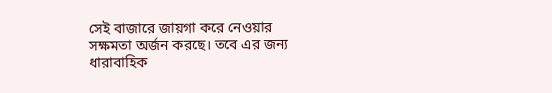সেই বাজারে জায়গা করে নেওয়ার সক্ষমতা অর্জন করছে। তবে এর জন্য ধারাবাহিক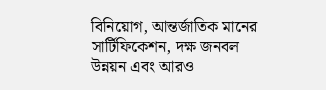বিনিয়োগ, আন্তর্জাতিক মানের সার্টিফিকেশন, দক্ষ জনবল উন্নয়ন এবং আরও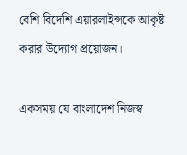বেশি বিদেশি এয়ারলাইন্সকে আকৃষ্ট করার উদ্যোগ প্রয়োজন।

একসময় যে বাংলাদেশ নিজস্ব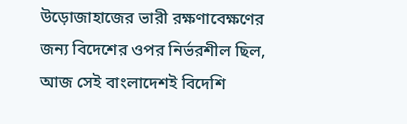উড়োজাহাজের ভারী রক্ষণাবেক্ষণের জন্য বিদেশের ওপর নির্ভরশীল ছিল, আজ সেই বাংলাদেশই বিদেশি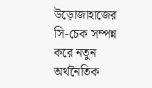উড়োজাহাজের সি-চেক সম্পন্ন করে নতুন অর্থনৈতিক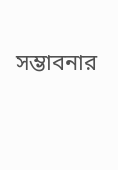সম্ভাবনার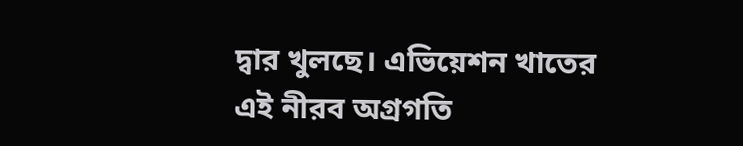দ্বার খুলছে। এভিয়েশন খাতের এই নীরব অগ্রগতি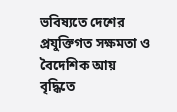ভবিষ্যতে দেশের প্রযুক্তিগত সক্ষমতা ও বৈদেশিক আয় বৃদ্ধিতে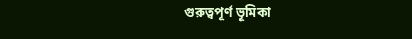গুরুত্বপূর্ণ ভূমিকা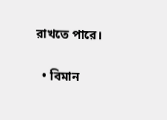রাখতে পারে।

  • বিমান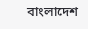বাংলাদেশ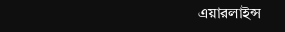এয়ারলাইন্স